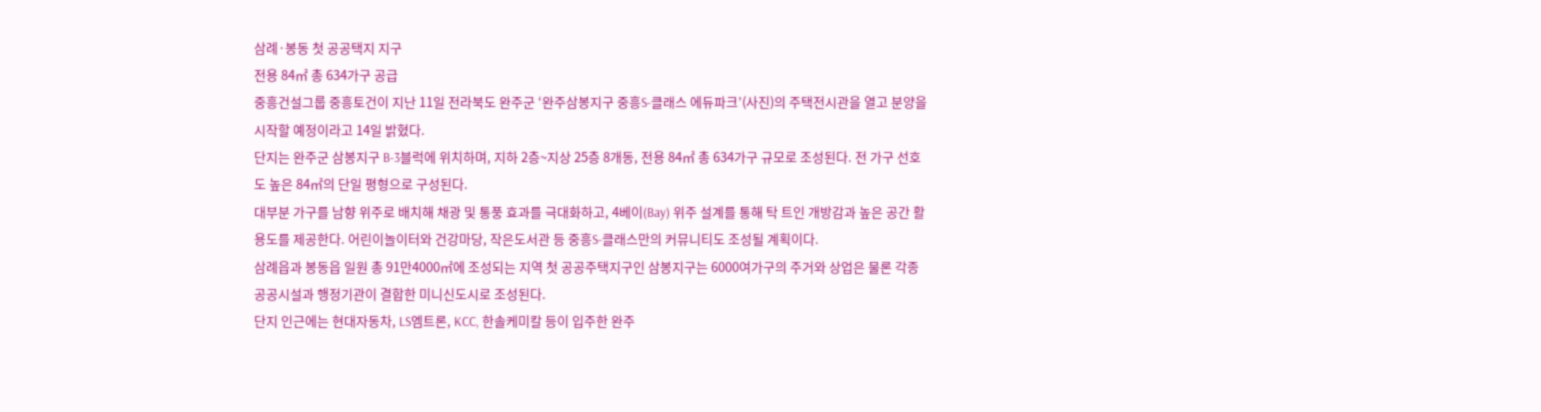삼례·봉동 첫 공공택지 지구
전용 84㎡ 총 634가구 공급
중흥건설그룹 중흥토건이 지난 11일 전라북도 완주군 ‘완주삼봉지구 중흥S-클래스 에듀파크’(사진)의 주택전시관을 열고 분양을 시작할 예정이라고 14일 밝혔다.
단지는 완주군 삼봉지구 B-3블럭에 위치하며, 지하 2층~지상 25층 8개동, 전용 84㎡ 총 634가구 규모로 조성된다. 전 가구 선호도 높은 84㎡의 단일 평형으로 구성된다.
대부분 가구를 남향 위주로 배치해 채광 및 통풍 효과를 극대화하고, 4베이(Bay) 위주 설계를 통해 탁 트인 개방감과 높은 공간 활용도를 제공한다. 어린이놀이터와 건강마당, 작은도서관 등 중흥S-클래스만의 커뮤니티도 조성될 계획이다.
삼례읍과 봉동읍 일원 총 91만4000㎡에 조성되는 지역 첫 공공주택지구인 삼봉지구는 6000여가구의 주거와 상업은 물론 각종 공공시설과 행정기관이 결합한 미니신도시로 조성된다.
단지 인근에는 현대자동차, LS엠트론, KCC, 한솔케미칼 등이 입주한 완주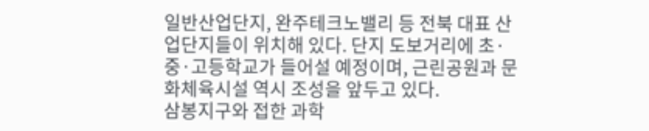일반산업단지, 완주테크노밸리 등 전북 대표 산업단지들이 위치해 있다. 단지 도보거리에 초·중·고등학교가 들어설 예정이며, 근린공원과 문화체육시설 역시 조성을 앞두고 있다.
삼봉지구와 접한 과학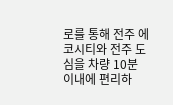로를 통해 전주 에코시티와 전주 도심을 차량 10분 이내에 편리하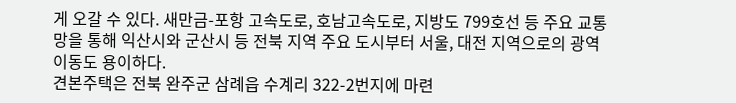게 오갈 수 있다. 새만금-포항 고속도로, 호남고속도로, 지방도 799호선 등 주요 교통망을 통해 익산시와 군산시 등 전북 지역 주요 도시부터 서울, 대전 지역으로의 광역 이동도 용이하다.
견본주택은 전북 완주군 삼례읍 수계리 322-2번지에 마련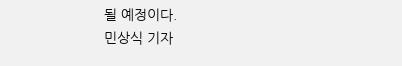될 예정이다.
민상식 기자